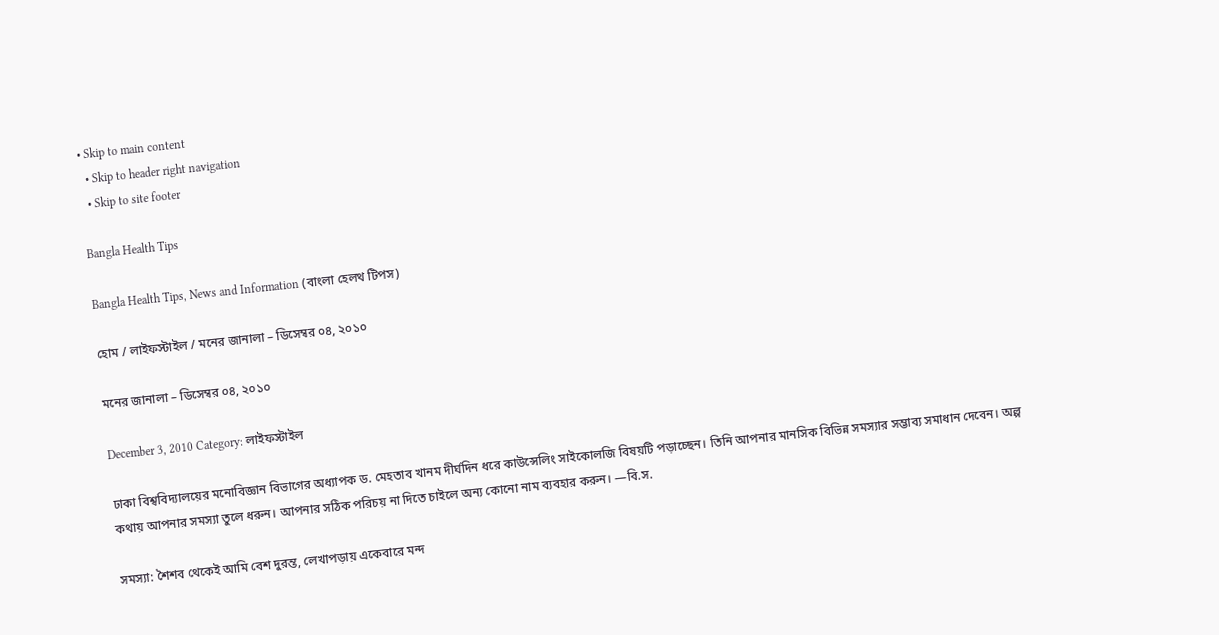• Skip to main content
  • Skip to header right navigation
  • Skip to site footer

Bangla Health Tips

Bangla Health Tips, News and Information (বাংলা হেলথ টিপস)

হোম / লাইফস্টাইল / মনের জানালা – ডিসেম্বর ০৪, ২০১০

মনের জানালা – ডিসেম্বর ০৪, ২০১০

December 3, 2010 Category: লাইফস্টাইল

ঢাকা বিশ্ববিদ্যালয়ের মনোবিজ্ঞান বিভাগের অধ্যাপক ড. মেহতাব খানম দীর্ঘদিন ধরে কাউন্সেলিং সাইকোলজি বিষয়টি পড়াচ্ছেন। তিনি আপনার মানসিক বিভিন্ন সমস্যার সম্ভাব্য সমাধান দেবেন। অল্প কথায় আপনার সমস্যা তুলে ধরুন। আপনার সঠিক পরিচয় না দিতে চাইলে অন্য কোনো নাম ব্যবহার করুন। —বি.স.

সমস্যা: শৈশব থেকেই আমি বেশ দুরন্ত, লেখাপড়ায় একেবারে মন্দ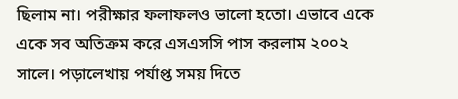ছিলাম না। পরীক্ষার ফলাফলও ভালো হতো। এভাবে একে একে সব অতিক্রম করে এসএসসি পাস করলাম ২০০২ সালে। পড়ালেখায় পর্যাপ্ত সময় দিতে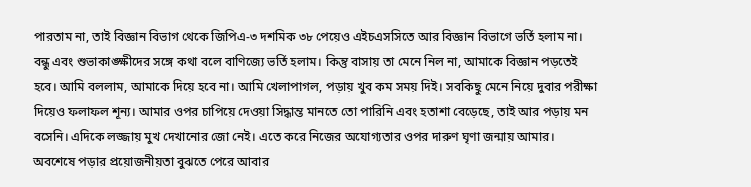পারতাম না, তাই বিজ্ঞান বিভাগ থেকে জিপিএ-৩ দশমিক ৩৮ পেয়েও এইচএসসিতে আর বিজ্ঞান বিভাগে ভর্তি হলাম না। বন্ধু এবং শুভাকাঙ্ক্ষীদের সঙ্গে কথা বলে বাণিজ্যে ভর্তি হলাম। কিন্তু বাসায় তা মেনে নিল না, আমাকে বিজ্ঞান পড়তেই হবে। আমি বললাম, আমাকে দিয়ে হবে না। আমি খেলাপাগল, পড়ায় খুব কম সময় দিই। সবকিছু মেনে নিয়ে দুবার পরীক্ষা দিয়েও ফলাফল শূন্য। আমার ওপর চাপিয়ে দেওয়া সিদ্ধান্ত মানতে তো পারিনি এবং হতাশা বেড়েছে, তাই আর পড়ায় মন বসেনি। এদিকে লজ্জায় মুখ দেখানোর জো নেই। এতে করে নিজের অযোগ্যতার ওপর দারুণ ঘৃণা জন্মায় আমার।
অবশেষে পড়ার প্রয়োজনীয়তা বুঝতে পেরে আবার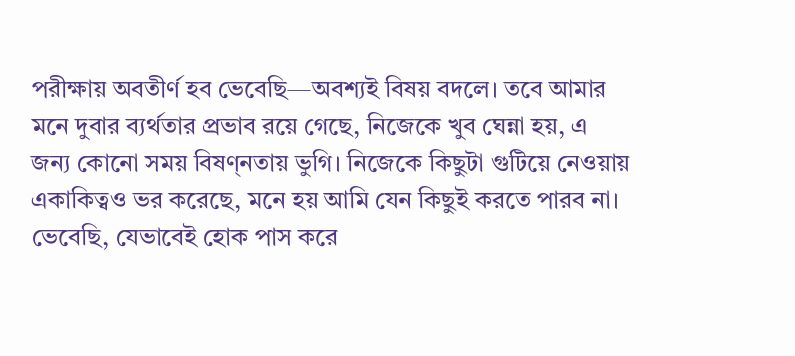পরীক্ষায় অবতীর্ণ হব ভেবেছি—অবশ্যই বিষয় বদলে। তবে আমার মনে দুবার ব্যর্থতার প্রভাব রয়ে গেছে, নিজেকে খুব ঘেন্না হয়, এ জন্য কোনো সময় বিষণ্নতায় ভুগি। নিজেকে কিছুটা গুটিয়ে নেওয়ায় একাকিত্বও ভর করেছে, মনে হয় আমি যেন কিছুই করতে পারব না।
ভেবেছি, যেভাবেই হোক পাস করে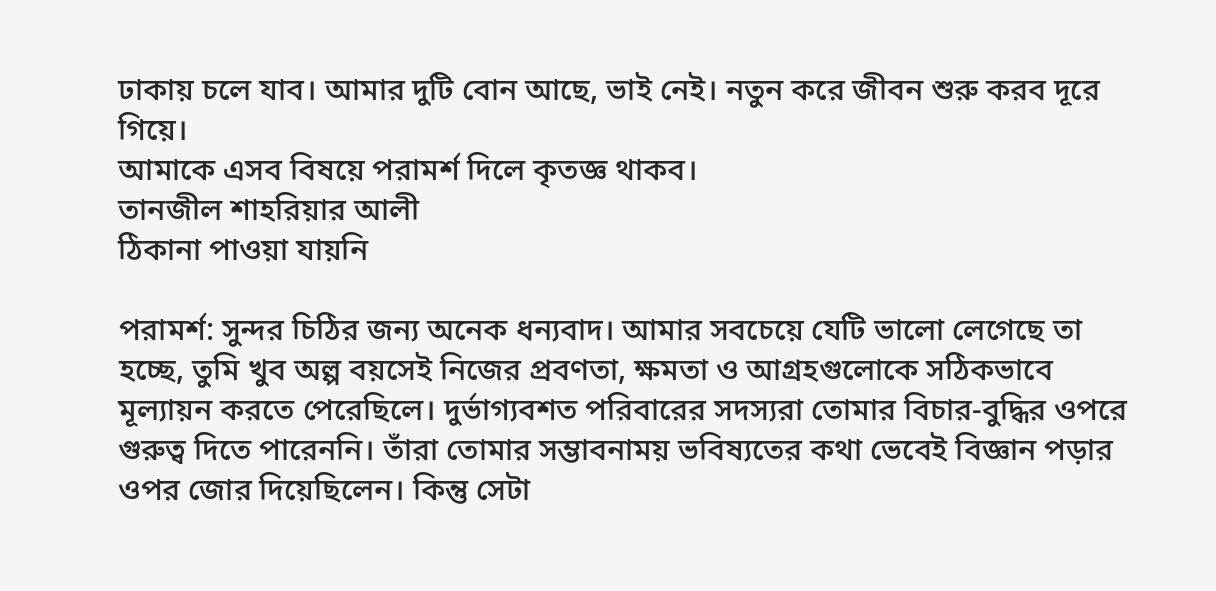ঢাকায় চলে যাব। আমার দুটি বোন আছে, ভাই নেই। নতুন করে জীবন শুরু করব দূরে গিয়ে।
আমাকে এসব বিষয়ে পরামর্শ দিলে কৃতজ্ঞ থাকব।
তানজীল শাহরিয়ার আলী
ঠিকানা পাওয়া যায়নি

পরামর্শ: সুন্দর চিঠির জন্য অনেক ধন্যবাদ। আমার সবচেয়ে যেটি ভালো লেগেছে তা হচ্ছে, তুমি খুব অল্প বয়সেই নিজের প্রবণতা, ক্ষমতা ও আগ্রহগুলোকে সঠিকভাবে মূল্যায়ন করতে পেরেছিলে। দুর্ভাগ্যবশত পরিবারের সদস্যরা তোমার বিচার-বুদ্ধির ওপরে গুরুত্ব দিতে পারেননি। তাঁরা তোমার সম্ভাবনাময় ভবিষ্যতের কথা ভেবেই বিজ্ঞান পড়ার ওপর জোর দিয়েছিলেন। কিন্তু সেটা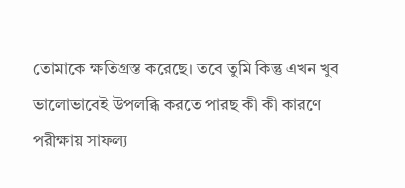তোমাকে ক্ষতিগ্রস্ত করেছে। তবে তুমি কিন্তু এখন খুব ভালোভাবেই উপলব্ধি করতে পারছ কী কী কারণে পরীক্ষায় সাফল্য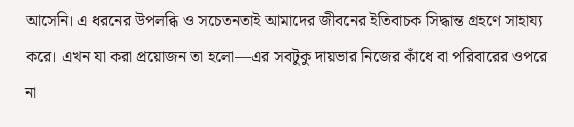আসেনি। এ ধরনের উপলব্ধি ও সচেতনতাই আমাদের জীবনের ইতিবাচক সিদ্ধান্ত গ্রহণে সাহায্য করে। এখন যা করা প্রয়োজন তা হলো—এর সবটুকু দায়ভার নিজের কাঁধে বা পরিবারের ওপরে না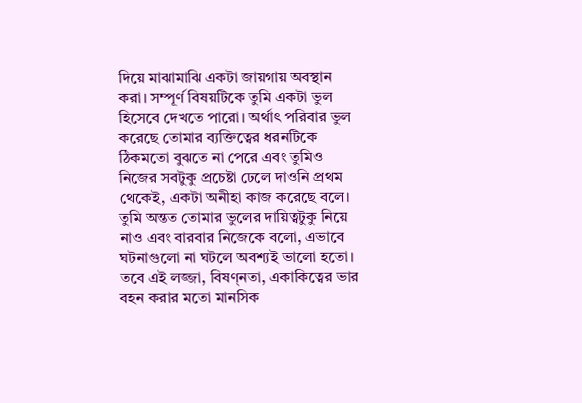দিয়ে মাঝামাঝি একটা জায়গায় অবস্থান করা। সম্পূর্ণ বিষয়টিকে তুমি একটা ভুল হিসেবে দেখতে পারো। অর্থাৎ পরিবার ভুল করেছে তোমার ব্যক্তিত্বের ধরনটিকে ঠিকমতো বুঝতে না পেরে এবং তুমিও নিজের সবটুকু প্রচেষ্টা ঢেলে দাওনি প্রথম থেকেই, একটা অনীহা কাজ করেছে বলে। তুমি অন্তত তোমার ভুলের দায়িত্বটুকু নিয়ে নাও এবং বারবার নিজেকে বলো, এভাবে ঘটনাগুলো না ঘটলে অবশ্যই ভালো হতো। তবে এই লজ্জা, বিষণ্নতা, একাকিত্বের ভার বহন করার মতো মানসিক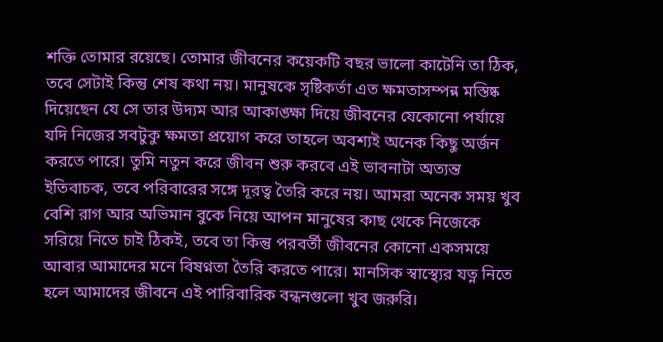শক্তি তোমার রয়েছে। তোমার জীবনের কয়েকটি বছর ভালো কাটেনি তা ঠিক, তবে সেটাই কিন্তু শেষ কথা নয়। মানুষকে সৃষ্টিকর্তা এত ক্ষমতাসম্পন্ন মস্তিষ্ক দিয়েছেন যে সে তার উদ্যম আর আকাঙ্ক্ষা দিয়ে জীবনের যেকোনো পর্যায়ে যদি নিজের সবটুকু ক্ষমতা প্রয়োগ করে তাহলে অবশ্যই অনেক কিছু অর্জন করতে পারে। তুমি নতুন করে জীবন শুরু করবে এই ভাবনাটা অত্যন্ত ইতিবাচক, তবে পরিবারের সঙ্গে দূরত্ব তৈরি করে নয়। আমরা অনেক সময় খুব বেশি রাগ আর অভিমান বুকে নিয়ে আপন মানুষের কাছ থেকে নিজেকে সরিয়ে নিতে চাই ঠিকই, তবে তা কিন্তু পরবর্তী জীবনের কোনো একসময়ে আবার আমাদের মনে বিষণ্নতা তৈরি করতে পারে। মানসিক স্বাস্থ্যের যত্ন নিতে হলে আমাদের জীবনে এই পারিবারিক বন্ধনগুলো খুব জরুরি।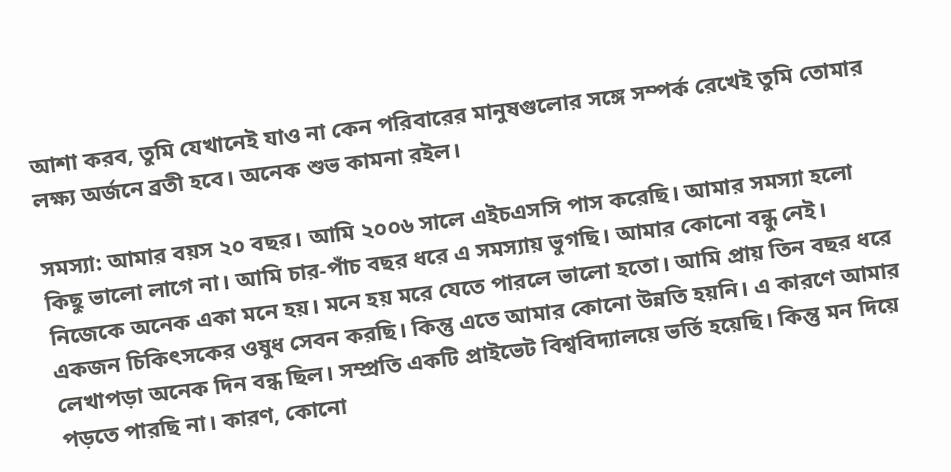আশা করব, তুমি যেখানেই যাও না কেন পরিবারের মানুষগুলোর সঙ্গে সম্পর্ক রেখেই তুমি তোমার লক্ষ্য অর্জনে ব্রতী হবে। অনেক শুভ কামনা রইল।

সমস্যা: আমার বয়স ২০ বছর। আমি ২০০৬ সালে এইচএসসি পাস করেছি। আমার সমস্যা হলো কিছু ভালো লাগে না। আমি চার-পাঁচ বছর ধরে এ সমস্যায় ভুগছি। আমার কোনো বন্ধু নেই। নিজেকে অনেক একা মনে হয়। মনে হয় মরে যেতে পারলে ভালো হতো। আমি প্রায় তিন বছর ধরে একজন চিকিৎসকের ওষুধ সেবন করছি। কিন্তু এতে আমার কোনো উন্নতি হয়নি। এ কারণে আমার লেখাপড়া অনেক দিন বন্ধ ছিল। সম্প্রতি একটি প্রাইভেট বিশ্ববিদ্যালয়ে ভর্তি হয়েছি। কিন্তু মন দিয়ে পড়তে পারছি না। কারণ, কোনো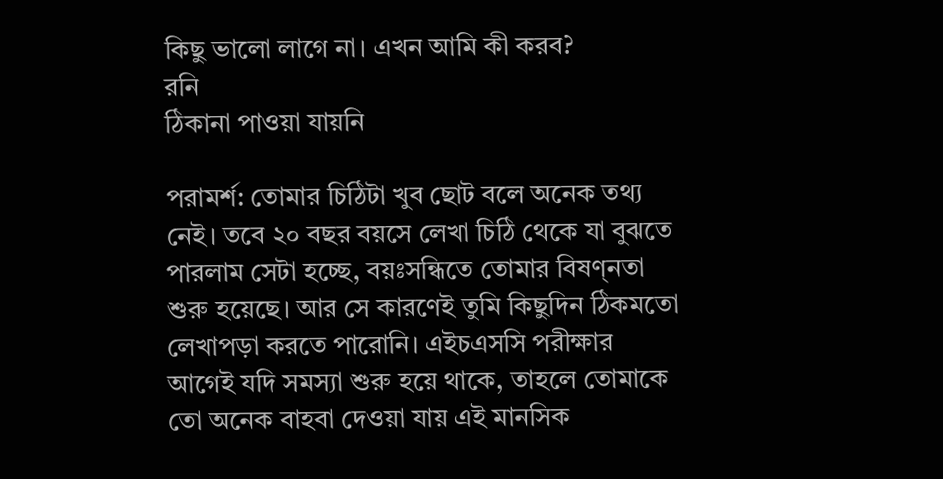কিছু ভালো লাগে না। এখন আমি কী করব?
রনি
ঠিকানা পাওয়া যায়নি

পরামর্শ: তোমার চিঠিটা খুব ছোট বলে অনেক তথ্য নেই। তবে ২০ বছর বয়সে লেখা চিঠি থেকে যা বুঝতে পারলাম সেটা হচ্ছে, বয়ঃসন্ধিতে তোমার বিষণ্নতা শুরু হয়েছে। আর সে কারণেই তুমি কিছুদিন ঠিকমতো লেখাপড়া করতে পারোনি। এইচএসসি পরীক্ষার আগেই যদি সমস্যা শুরু হয়ে থাকে, তাহলে তোমাকে তো অনেক বাহবা দেওয়া যায় এই মানসিক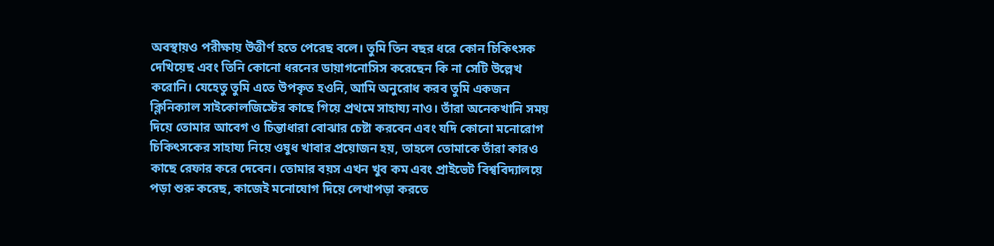অবস্থায়ও পরীক্ষায় উত্তীর্ণ হতে পেরেছ বলে। তুমি তিন বছর ধরে কোন চিকিৎসক দেখিয়েছ এবং তিনি কোনো ধরনের ডায়াগনোসিস করেছেন কি না সেটি উল্লেখ করোনি। যেহেতু তুমি এতে উপকৃত হওনি, আমি অনুরোধ করব তুমি একজন ক্লিনিক্যাল সাইকোলজিস্টের কাছে গিয়ে প্রথমে সাহায্য নাও। তাঁরা অনেকখানি সময় দিয়ে তোমার আবেগ ও চিন্তাধারা বোঝার চেষ্টা করবেন এবং যদি কোনো মনোরোগ চিকিৎসকের সাহায্য নিয়ে ওষুধ খাবার প্রয়োজন হয়, তাহলে তোমাকে তাঁরা কারও কাছে রেফার করে দেবেন। তোমার বয়স এখন খুব কম এবং প্রাইভেট বিশ্ববিদ্যালয়ে পড়া শুরু করেছ, কাজেই মনোযোগ দিয়ে লেখাপড়া করতে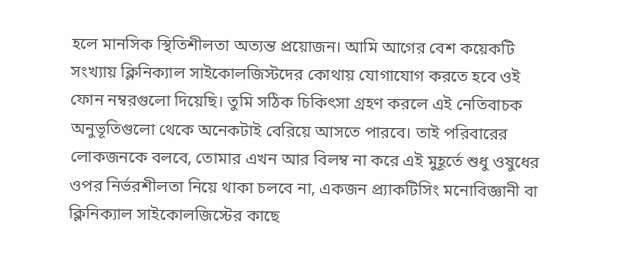হলে মানসিক স্থিতিশীলতা অত্যন্ত প্রয়োজন। আমি আগের বেশ কয়েকটি সংখ্যায় ক্লিনিক্যাল সাইকোলজিস্টদের কোথায় যোগাযোগ করতে হবে ওই ফোন নম্বরগুলো দিয়েছি। তুমি সঠিক চিকিৎসা গ্রহণ করলে এই নেতিবাচক অনুভূতিগুলো থেকে অনেকটাই বেরিয়ে আসতে পারবে। তাই পরিবারের লোকজনকে বলবে, তোমার এখন আর বিলম্ব না করে এই মুহূর্তে শুধু ওষুধের ওপর নির্ভরশীলতা নিয়ে থাকা চলবে না, একজন প্র্যাকটিসিং মনোবিজ্ঞানী বা ক্লিনিক্যাল সাইকোলজিস্টের কাছে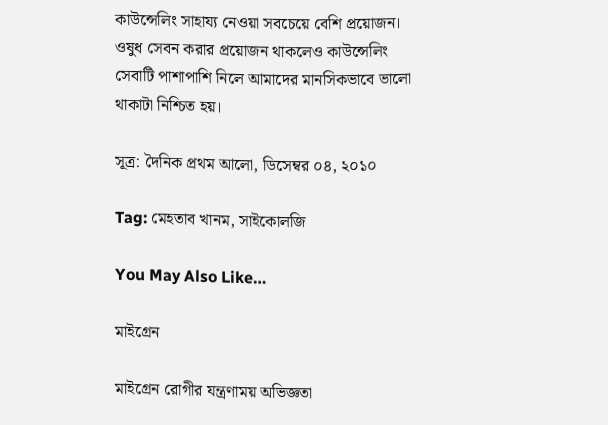কাউন্সেলিং সাহায্য নেওয়া সবচেয়ে বেশি প্রয়োজন। ওষুধ সেবন করার প্রয়োজন থাকলেও কাউন্সেলিং সেবাটি পাশাপাশি নিলে আমাদের মানসিকভাবে ভালো থাকাটা নিশ্চিত হয়।

সূত্র: দৈনিক প্রথম আলো, ডিসেম্বর ০৪, ২০১০

Tag: মেহতাব খানম, সাইকোলজি

You May Also Like…

মাইগ্রেন

মাইগ্রেন রোগীর যন্ত্রণাময় অভিজ্ঞতা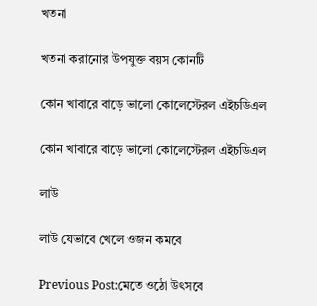খতনা

খতনা করানোর উপযুক্ত বয়স কোনটি

কোন খাবারে বাড়ে ভালো কোলেস্টেরল এইচডিএল

কোন খাবারে বাড়ে ভালো কোলেস্টেরল এইচডিএল

লাউ

লাউ যেভাবে খেলে ওজন কমবে

Previous Post:মেতে ওঠো উৎসবে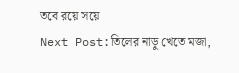তবে রয়ে সয়ে
Next Post:তিলের নাড়ু খেতে মজা,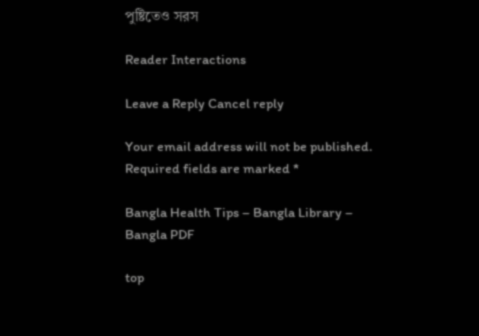পুষ্টিতেও সরস

Reader Interactions

Leave a Reply Cancel reply

Your email address will not be published. Required fields are marked *

Bangla Health Tips – Bangla Library – Bangla PDF

top